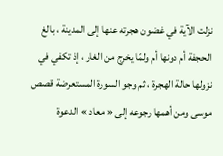نزلت الآية في غضون هجرته عنها إلى المدينة ، بالغ الحجفة أم دونها أم ولمّا يخرج من الغار ، إذ تكفي في نزولها حالة الهجرة ، ثم وجو السورة المستعرضة قصص موسى ومن أهمها رجوعه إلى « معاد » الدعوة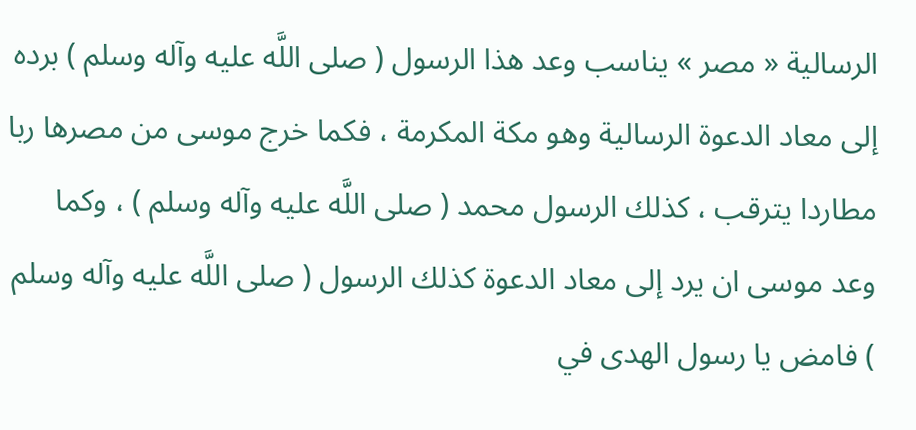الرسالية « مصر » يناسب وعد هذا الرسول ( صلى اللَّه عليه وآله وسلم ) برده إلى معاد الدعوة الرسالية وهو مكة المكرمة ، فكما خرج موسى من مصرها ربا مطاردا يترقب ، كذلك الرسول محمد ( صلى اللَّه عليه وآله وسلم ) ، وكما وعد موسى ان يرد إلى معاد الدعوة كذلك الرسول ( صلى اللَّه عليه وآله وسلم ) فامض يا رسول الهدى في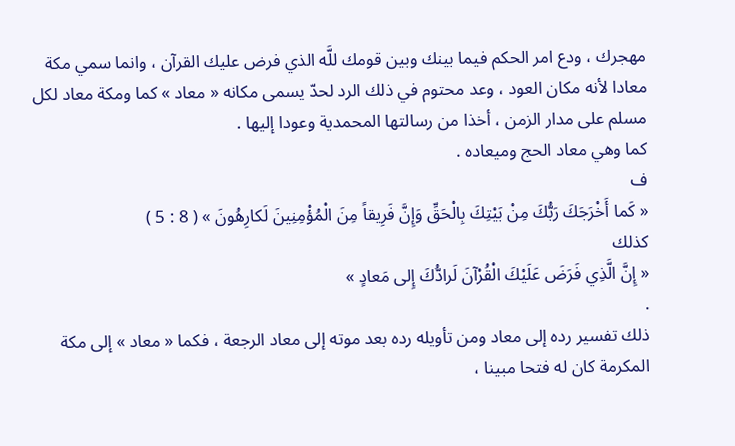مهجرك ، ودع امر الحكم فيما بينك وبين قومك للَّه الذي فرض عليك القرآن ، وانما سمي مكة معادا لأنه مكان العود ، وعد محتوم في ذلك الرد لحدّ يسمى مكانه « معاد » كما ومكة معاد لكل مسلم على مدار الزمن ، أخذا من رسالتها المحمدية وعودا إليها .
كما وهي معاد الحج وميعاده .
ف
« كَما أَخْرَجَكَ رَبُّكَ مِنْ بَيْتِكَ بِالْحَقِّ وَإِنَّ فَرِيقاً مِنَ الْمُؤْمِنِينَ لَكارِهُونَ » ( 8 : 5 )
كذلك
« إِنَّ الَّذِي فَرَضَ عَلَيْكَ الْقُرْآنَ لَرادُّكَ إِلى مَعادٍ »
.
ذلك تفسير رده إلى معاد ومن تأويله رده بعد موته إلى معاد الرجعة ، فكما « معاد » إلى مكة المكرمة كان له فتحا مبينا ،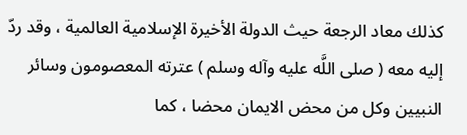كذلك معاد الرجعة حيث الدولة الأخيرة الإسلامية العالمية ، وقد ردّ إليه معه ( صلى اللَّه عليه وآله وسلم ) عترته المعصومون وسائر النبيين وكل من محض الايمان محضا ، كما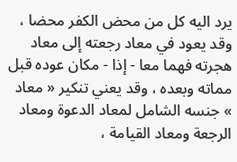يرد اليه كل من محض الكفر محضا ، وقد يعود في معاد رجعته إلى معاد هجرته فهما معا - إذا - مكان عوده قبل مماته وبعده ، وقد يعني تنكير « معاد » جنسه الشامل لمعاد الدعوة ومعاد الرجعة ومعاد القيامة ،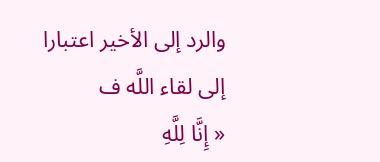والرد إلى الأخير اعتبارا إلى لقاء اللَّه ف
« إِنَّا لِلَّهِ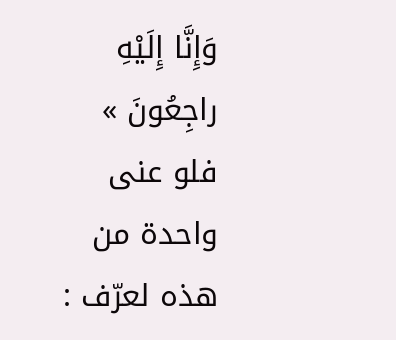وَإِنَّا إِلَيْهِ راجِعُونَ »
فلو عنى واحدة من هذه لعرّف :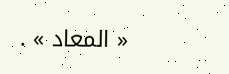« المعاد » .